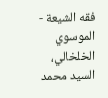فقه الشيعة - الموسوي الخلخالي، السيد محمد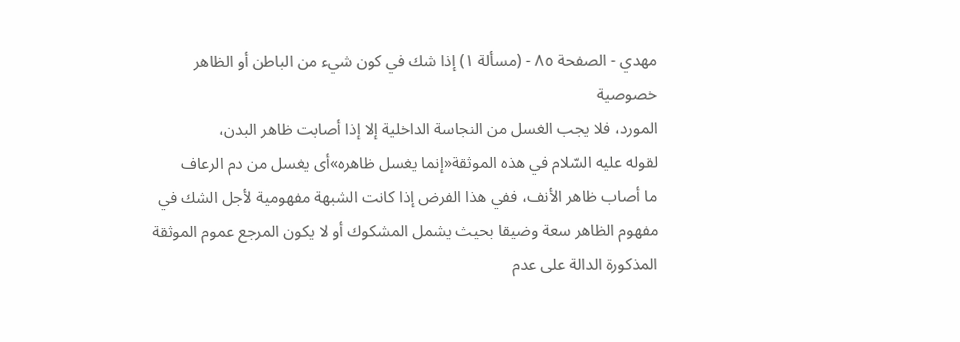مهدي - الصفحة ٨٥ - (مسألة ١) إذا شك في كون شيء من الباطن أو الظاهر
خصوصية
المورد، فلا يجب الغسل من النجاسة الداخلية إلا إذا أصابت ظاهر البدن،
لقوله عليه السّلام في هذه الموثقة«إنما يغسل ظاهره»أى يغسل من دم الرعاف
ما أصاب ظاهر الأنف، ففي هذا الفرض إذا كانت الشبهة مفهومية لأجل الشك في
مفهوم الظاهر سعة وضيقا بحيث يشمل المشكوك أو لا يكون المرجع عموم الموثقة
المذكورة الدالة على عدم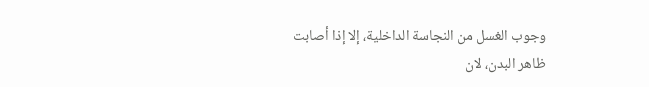وجوب الغسل من النجاسة الداخلية، إلا إذا أصابت
ظاهر البدن، لان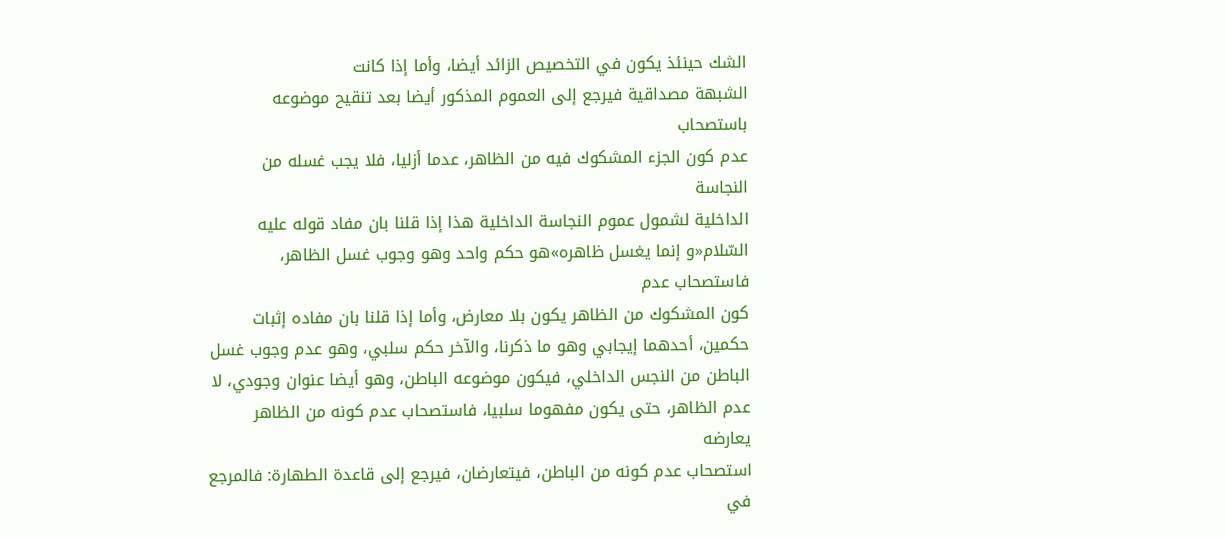الشك حينئذ يكون في التخصيص الزائد أيضا، وأما إذا كانت
الشبهة مصداقية فيرجع إلى العموم المذكور أيضا بعد تنقيح موضوعه باستصحاب
عدم كون الجزء المشكوك فيه من الظاهر، عدما أزليا، فلا يجب غسله من النجاسة
الداخلية لشمول عموم النجاسة الداخلية هذا إذا قلنا بان مفاد قوله عليه
السّلام«و إنما يغسل ظاهره»هو حكم واحد وهو وجوب غسل الظاهر، فاستصحاب عدم
كون المشكوك من الظاهر يكون بلا معارض، وأما إذا قلنا بان مفاده إثبات
حكمين، أحدهما إيجابي وهو ما ذكرنا، والآخر حكم سلبي، وهو عدم وجوب غسل
الباطن من النجس الداخلي، فيكون موضوعه الباطن، وهو أيضا عنوان وجودي، لا
عدم الظاهر، حتى يكون مفهوما سلبيا، فاستصحاب عدم كونه من الظاهر يعارضه
استصحاب عدم كونه من الباطن، فيتعارضان، فيرجع إلى قاعدة الطهارة: فالمرجع
في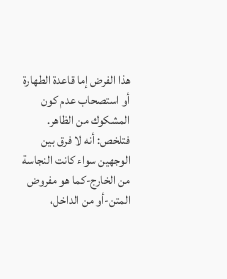هذا الفرض إما قاعدة الطهارة أو استصحاب عدم كون المشكوك من الظاهر.
فتلخص: أنه لا فرق بين الوجهين سواء كانت النجاسة من الخارج-كما هو مفروض
المتن-أو من الداخل،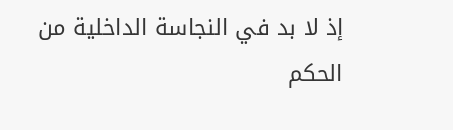إذ لا بد في النجاسة الداخلية من الحكم